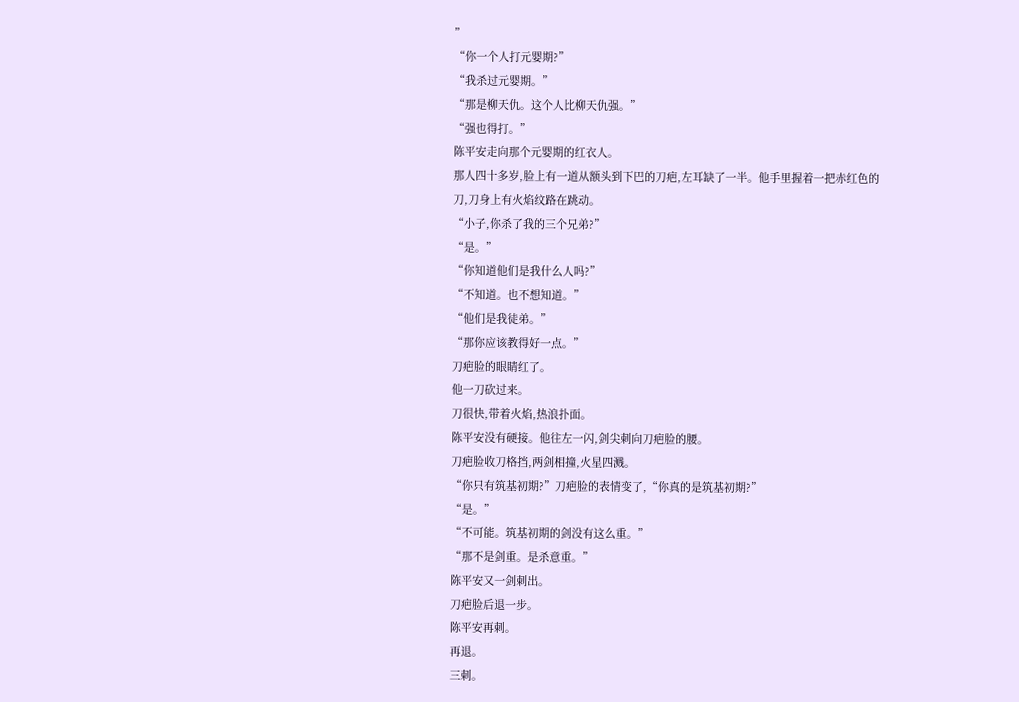”
“你一个人打元婴期?”
“我杀过元婴期。”
“那是柳天仇。这个人比柳天仇强。”
“强也得打。”
陈平安走向那个元婴期的红衣人。
那人四十多岁,脸上有一道从额头到下巴的刀疤,左耳缺了一半。他手里握着一把赤红色的刀,刀身上有火焰纹路在跳动。
“小子,你杀了我的三个兄弟?”
“是。”
“你知道他们是我什么人吗?”
“不知道。也不想知道。”
“他们是我徒弟。”
“那你应该教得好一点。”
刀疤脸的眼睛红了。
他一刀砍过来。
刀很快,带着火焰,热浪扑面。
陈平安没有硬接。他往左一闪,剑尖刺向刀疤脸的腰。
刀疤脸收刀格挡,两剑相撞,火星四溅。
“你只有筑基初期?”刀疤脸的表情变了,“你真的是筑基初期?”
“是。”
“不可能。筑基初期的剑没有这么重。”
“那不是剑重。是杀意重。”
陈平安又一剑刺出。
刀疤脸后退一步。
陈平安再刺。
再退。
三刺。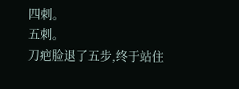四刺。
五刺。
刀疤脸退了五步,终于站住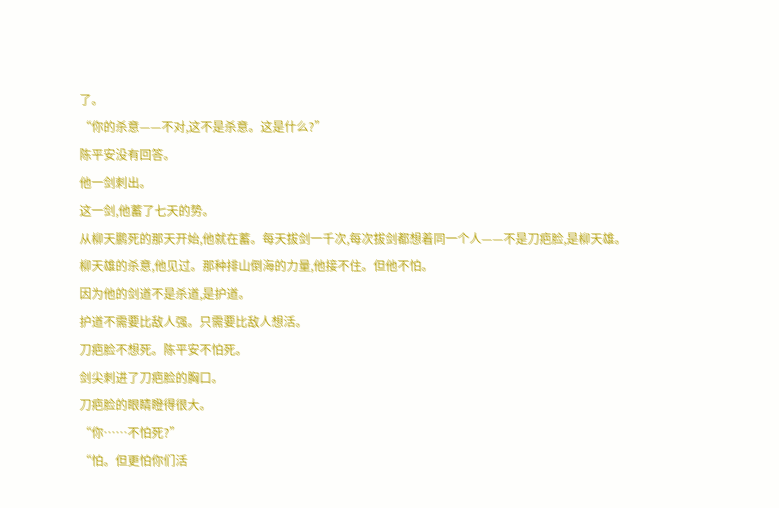了。
“你的杀意——不对,这不是杀意。这是什么?”
陈平安没有回答。
他一剑刺出。
这一剑,他蓄了七天的势。
从柳天鹏死的那天开始,他就在蓄。每天拔剑一千次,每次拔剑都想着同一个人——不是刀疤脸,是柳天雄。
柳天雄的杀意,他见过。那种排山倒海的力量,他接不住。但他不怕。
因为他的剑道不是杀道,是护道。
护道不需要比敌人强。只需要比敌人想活。
刀疤脸不想死。陈平安不怕死。
剑尖刺进了刀疤脸的胸口。
刀疤脸的眼睛瞪得很大。
“你……不怕死?”
“怕。但更怕你们活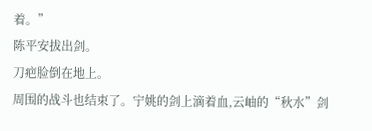着。”
陈平安拔出剑。
刀疤脸倒在地上。
周围的战斗也结束了。宁姚的剑上滴着血,云岫的“秋水”剑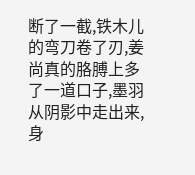断了一截,铁木儿的弯刀卷了刃,姜尚真的胳膊上多了一道口子,墨羽从阴影中走出来,身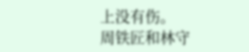上没有伤。
周铁匠和林守